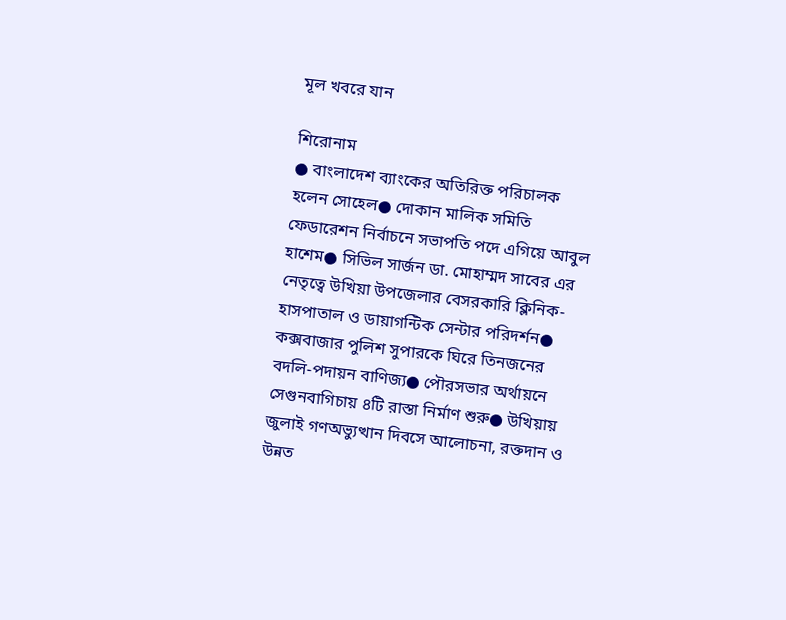মূল খবরে যান

শিরোনাম
● বাংলাদেশ ব্যাংকের অতিরিক্ত পরিচালক হলেন সোহেল● দোকান মালিক সমিতি ফেডারেশন নির্বাচনে সভাপতি পদে এগিয়ে আবুল হাশেম● সিভিল সার্জন ডা. মোহাম্মদ সাবের এর নেতৃত্বে উখিয়া উপজেলার বেসরকারি ক্লিনিক-হাসপাতাল ও ডায়াগন্টিক সেন্টার পরিদর্শন● কক্সবাজার পুলিশ সুপারকে ঘিরে তিনজনের বদলি-পদায়ন বাণিজ্য● পৌরসভার অর্থায়নে সেগুনবাগিচায় ৪টি রাস্তা নির্মাণ শুরু● উখিয়ায় জুলাই গণঅভ্যুত্থান দিবসে আলোচনা, রক্তদান ও উন্নত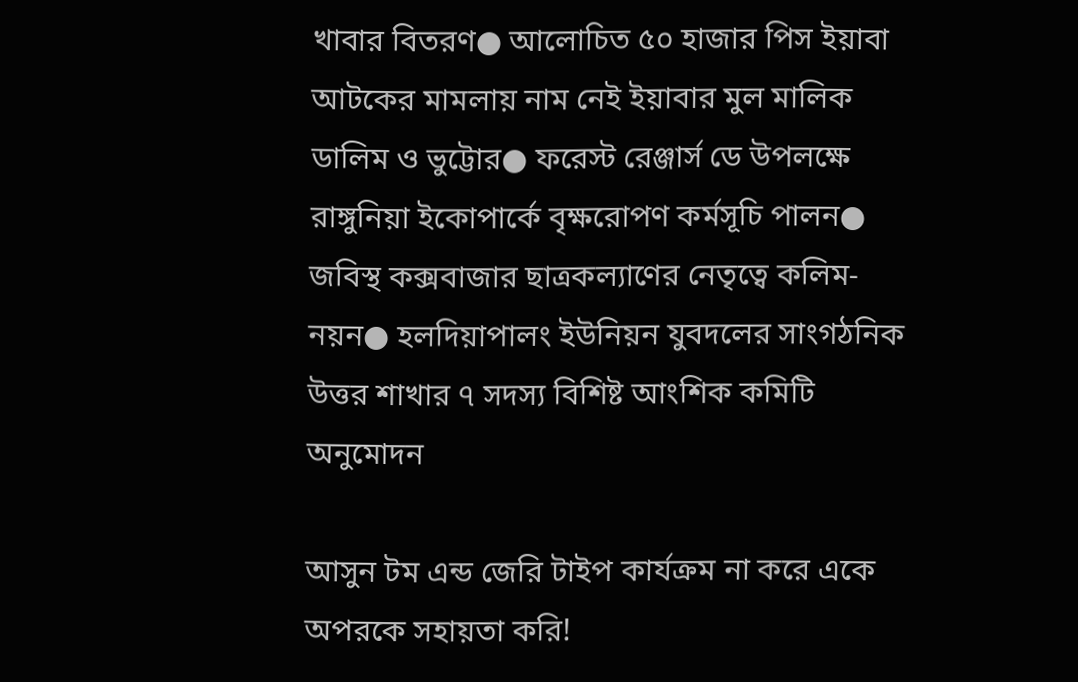খাবার বিতরণ● আলোচিত ৫০ হাজার পিস ইয়াবা আটকের মামলায় নাম নেই ইয়াবার মুল মালিক ডালিম ও ভুট্টোর● ফরেস্ট রেঞ্জার্স ডে উপলক্ষে রাঙ্গুনিয়া ইকোপার্কে বৃক্ষরোপণ কর্মসূচি পালন● জবিস্থ কক্সবাজার ছাত্রকল্যাণের নেতৃত্বে কলিম-নয়ন● হলদিয়াপালং ইউনিয়ন যুবদলের সাংগঠনিক উত্তর শাখার ৭ সদস্য বিশিষ্ট আংশিক কমিটি অনুমোদন

আসুন টম এন্ড জেরি টাইপ কার্যক্রম না করে একে অপরকে সহায়তা করি!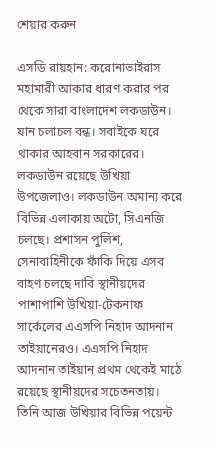শেয়ার করুন

এসডি রায়হান: করোনাভাইরাস মহামারী আকার ধারণ করার পর থেকে সারা বাংলাদেশ লকডাউন। যান চলাচল বন্ধ। সবাইকে ঘরে থাকার আহবান সরকারের। লকডাউন রয়েছে উখিয়া উপজেলাও। লকডাউন অমান্য করে বিভিন্ন এলাকায় অটো, সিএনজি চলছে। প্রশাসন পুলিশ, সেনাবাহিনীকে ফাঁকি দিয়ে এসব বাহণ চলছে দাবি স্থানীয়দের পাশাপাশি উখিয়া-টেকনাফ সার্কেলের এএসপি নিহাদ আদনান তাইয়ানেরও। এএসপি নিহাদ আদনান তাইয়ান প্রথম থেকেই মাঠে রয়েছে স্থানীয়দের সচেতনতায়। তিনি আজ উখিয়ার বিভিন্ন পয়েন্ট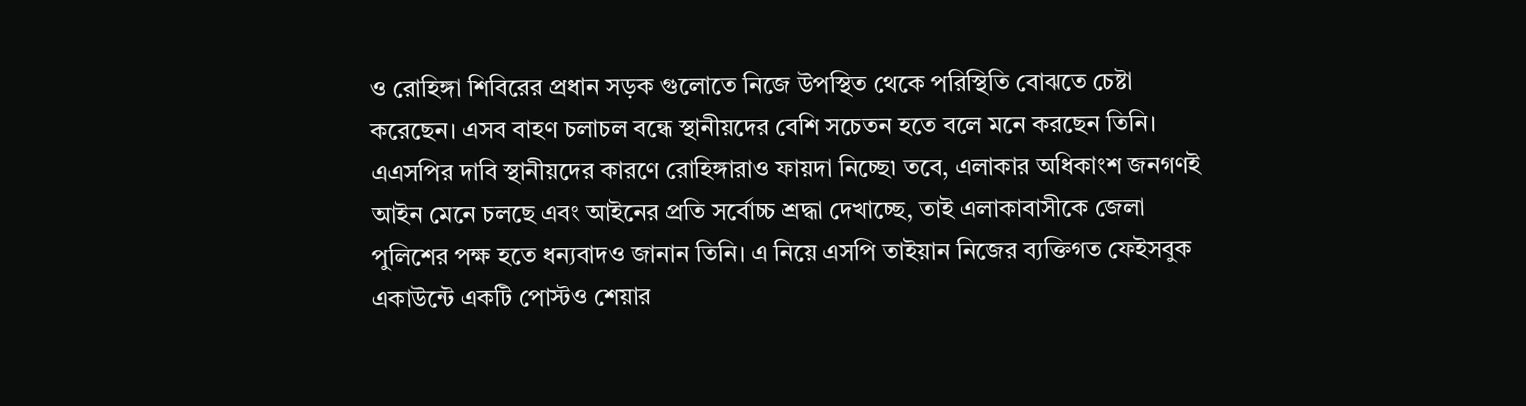ও রোহিঙ্গা শিবিরের প্রধান সড়ক গুলোতে নিজে উপস্থিত থেকে পরিস্থিতি বোঝতে চেষ্টা করেছেন। এসব বাহণ চলাচল বন্ধে স্থানীয়দের বেশি সচেতন হতে বলে মনে করছেন তিনি। এএসপির দাবি স্থানীয়দের কারণে রোহিঙ্গারাও ফায়দা নিচ্ছে৷ তবে, এলাকার অধিকাংশ জনগণই আইন মেনে চলছে এবং আইনের প্রতি সর্বোচ্চ শ্রদ্ধা দেখাচ্ছে, তাই এলাকাবাসীকে জেলা পুলিশের পক্ষ হতে ধন্যবাদও জানান তিনি। এ নিয়ে এসপি তাইয়ান নিজের ব্যক্তিগত ফেইসবুক একাউন্টে একটি পোস্টও শেয়ার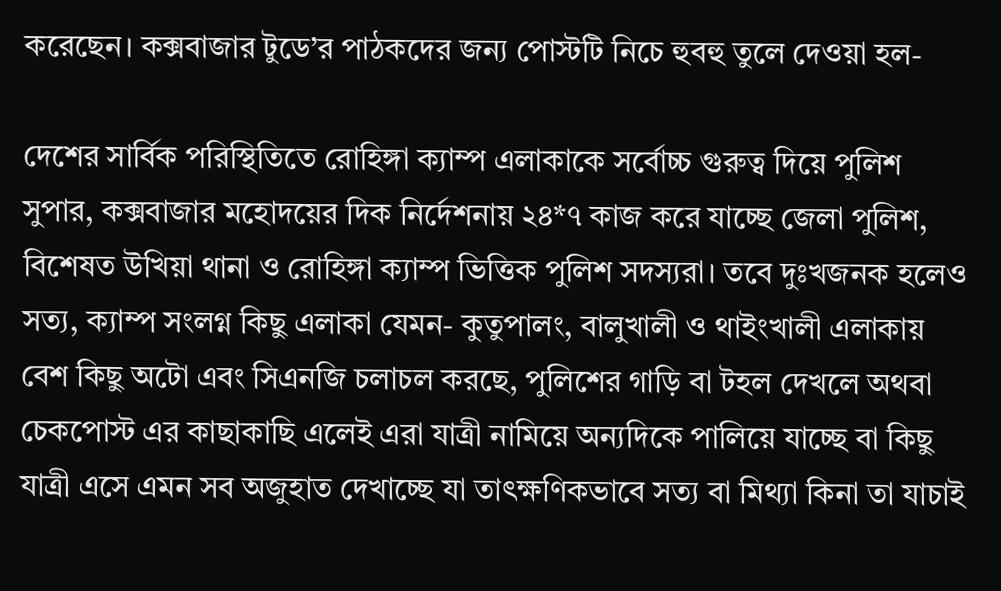করেছেন। কক্সবাজার টুডে’র পাঠকদের জন্য পোস্টটি নিচে হুবহু তুলে দেওয়া হল-

দেশের সার্বিক পরিস্থিতিতে রোহিঙ্গা ক্যাম্প এলাকাকে সর্বোচ্চ গুরুত্ব দিয়ে পুলিশ সুপার, কক্সবাজার মহোদয়ের দিক নির্দেশনায় ২৪*৭ কাজ করে যাচ্ছে জেলা পুলিশ, বিশেষত উখিয়া থানা ও রোহিঙ্গা ক্যাম্প ভিত্তিক পুলিশ সদস্যরা। তবে দুঃখজনক হলেও সত্য, ক্যাম্প সংলগ্ন কিছু এলাকা যেমন- কুতুপালং, বালুখালী ও থাইংখালী এলাকায় বেশ কিছু অটো এবং সিএনজি চলাচল করছে, পুলিশের গাড়ি বা টহল দেখলে অথবা চেকপোস্ট এর কাছাকাছি এলেই এরা যাত্রী নামিয়ে অন্যদিকে পালিয়ে যাচ্ছে বা কিছু যাত্রী এসে এমন সব অজুহাত দেখাচ্ছে যা তাৎক্ষণিকভাবে সত্য বা মিথ্যা কিনা তা যাচাই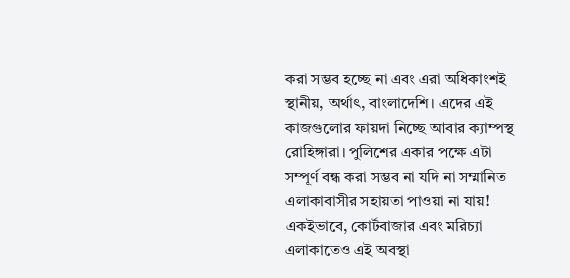করা সম্ভব হচ্ছে না এবং এরা অধিকাংশই স্থানীয়, অর্থাৎ, বাংলাদেশি। এদের এই কাজগুলোর ফায়দা নিচ্ছে আবার ক্যাম্পস্থ রোহিঙ্গারা। পুলিশের একার পক্ষে এটা সম্পূর্ণ বন্ধ করা সম্ভব না যদি না সম্মানিত এলাকাবাসীর সহায়তা পাওয়া না যায়! একইভাবে, কোর্টবাজার এবং মরিচ্যা এলাকাতেও এই অবস্থা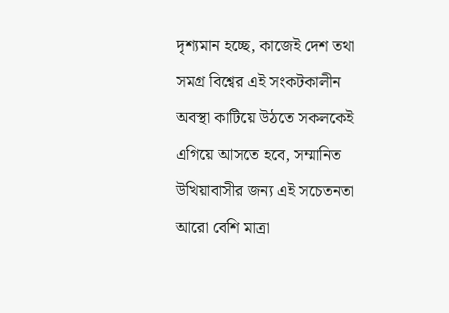দৃশ্যমান হচ্ছে, কাজেই দেশ তথা সমগ্র বিশ্বের এই সংকটকালীন অবস্থা কাটিয়ে উঠতে সকলকেই এগিয়ে আসতে হবে, সম্মানিত উখিয়াবাসীর জন্য এই সচেতনতা আরো বেশি মাত্রা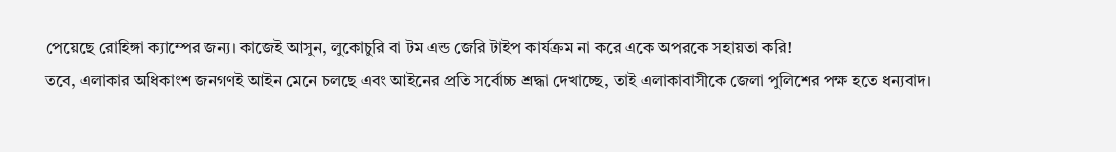পেয়েছে রোহিঙ্গা ক্যাম্পের জন্য। কাজেই আসুন, লুকোচুরি বা টম এন্ড জেরি টাইপ কার্যক্রম না করে একে অপরকে সহায়তা করি!
তবে, এলাকার অধিকাংশ জনগণই আইন মেনে চলছে এবং আইনের প্রতি সর্বোচ্চ শ্রদ্ধা দেখাচ্ছে, তাই এলাকাবাসীকে জেলা পুলিশের পক্ষ হতে ধন্যবাদ।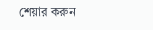শেয়ার করুন